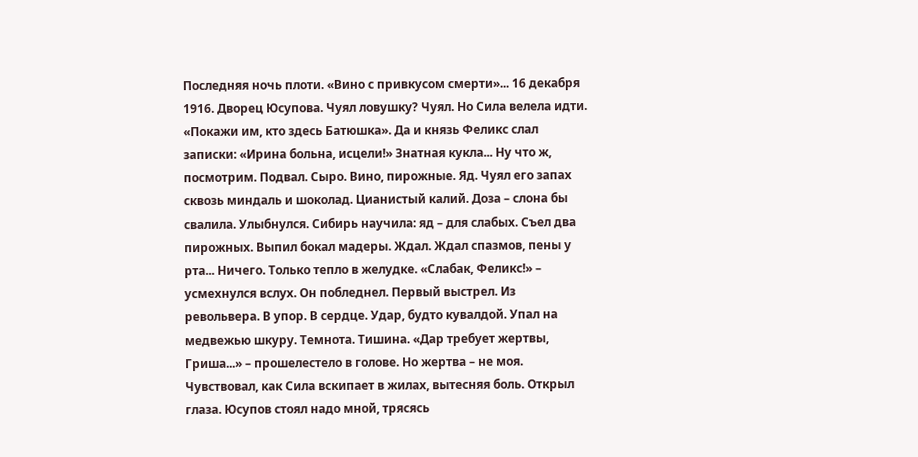Последняя ночь плоти. «Вино с привкусом смерти»... 16 декабря 1916. Дворец Юсупова. Чуял ловушку? Чуял. Но Сила велела идти. «Покажи им, кто здесь Батюшка». Да и князь Феликс слал записки: «Ирина больна, исцели!» Знатная кукла... Ну что ж, посмотрим. Подвал. Сыро. Вино, пирожные. Яд. Чуял его запах сквозь миндаль и шоколад. Цианистый калий. Доза – слона бы свалила. Улыбнулся. Сибирь научила: яд – для слабых. Съел два пирожных. Выпил бокал мадеры. Ждал. Ждал спазмов, пены у рта... Ничего. Только тепло в желудке. «Слабак, Феликс!» – усмехнулся вслух. Он побледнел. Первый выстрел. Из револьвера. В упор. В сердце. Удар, будто кувалдой. Упал на медвежью шкуру. Темнота. Тишина. «Дар требует жертвы, Гриша...» – прошелестело в голове. Но жертва – не моя. Чувствовал, как Сила вскипает в жилах, вытесняя боль. Открыл глаза. Юсупов стоял надо мной, трясясь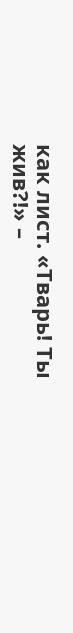как лист. «Тварь! Ты жив?!» –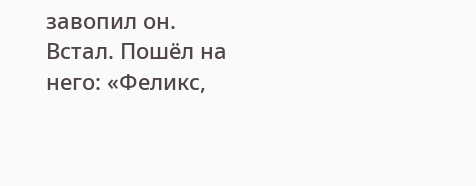завопил он. Встал. Пошёл на него: «Феликс,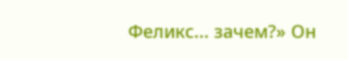Феликс... зачем?» Он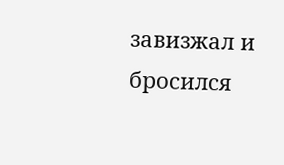завизжал и бросился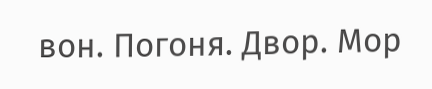вон. Погоня. Двор. Мор